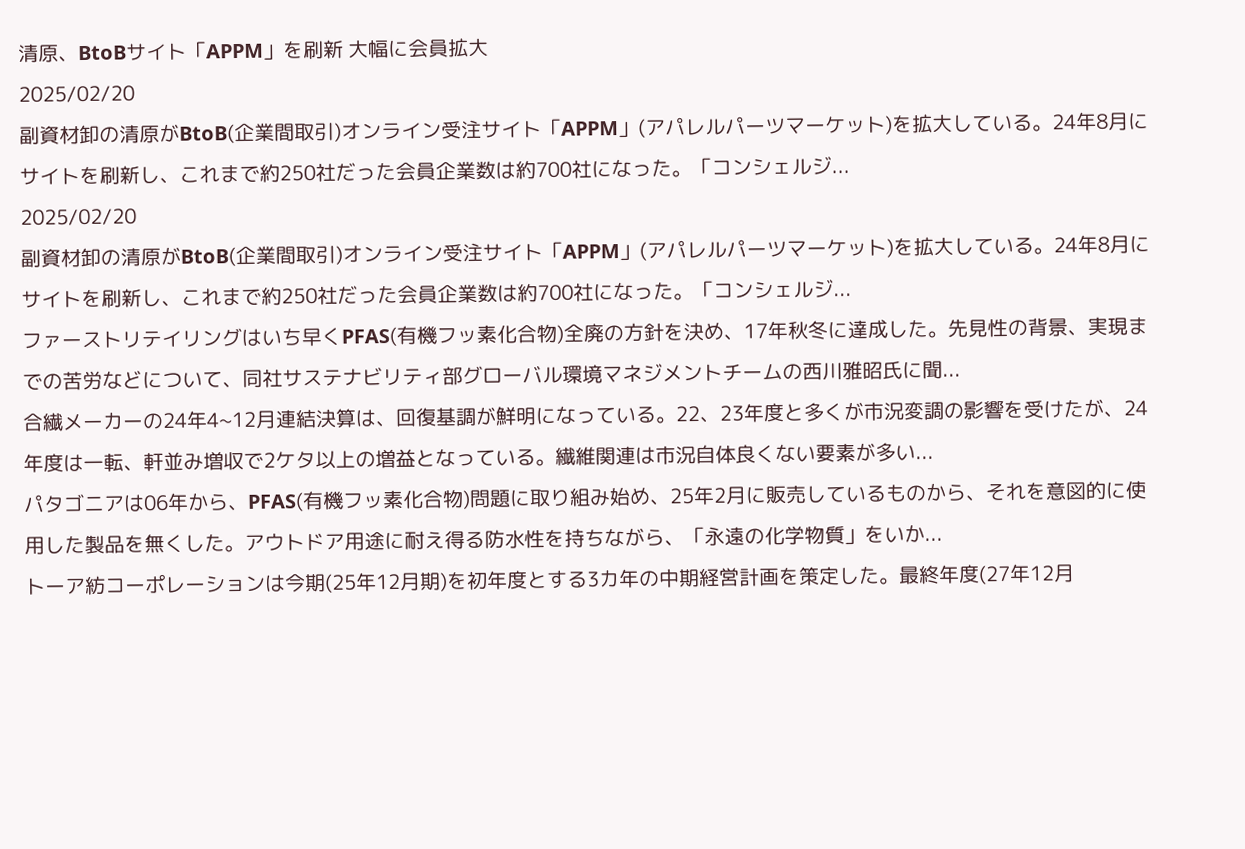清原、BtoBサイト「APPM」を刷新 大幅に会員拡大
2025/02/20
副資材卸の清原がBtoB(企業間取引)オンライン受注サイト「APPM」(アパレルパーツマーケット)を拡大している。24年8月にサイトを刷新し、これまで約250社だった会員企業数は約700社になった。「コンシェルジ...
2025/02/20
副資材卸の清原がBtoB(企業間取引)オンライン受注サイト「APPM」(アパレルパーツマーケット)を拡大している。24年8月にサイトを刷新し、これまで約250社だった会員企業数は約700社になった。「コンシェルジ...
ファーストリテイリングはいち早くPFAS(有機フッ素化合物)全廃の方針を決め、17年秋冬に達成した。先見性の背景、実現までの苦労などについて、同社サステナビリティ部グローバル環境マネジメントチームの西川雅昭氏に聞...
合繊メーカーの24年4~12月連結決算は、回復基調が鮮明になっている。22、23年度と多くが市況変調の影響を受けたが、24年度は一転、軒並み増収で2ケタ以上の増益となっている。繊維関連は市況自体良くない要素が多い...
パタゴニアは06年から、PFAS(有機フッ素化合物)問題に取り組み始め、25年2月に販売しているものから、それを意図的に使用した製品を無くした。アウトドア用途に耐え得る防水性を持ちながら、「永遠の化学物質」をいか...
トーア紡コーポレーションは今期(25年12月期)を初年度とする3カ年の中期経営計画を策定した。最終年度(27年12月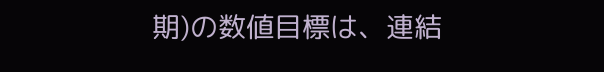期)の数値目標は、連結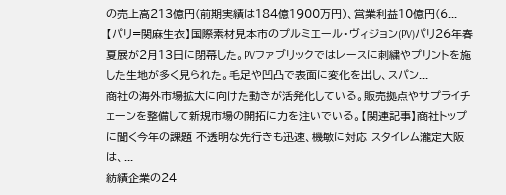の売上高213億円(前期実績は184億1900万円)、営業利益10億円(6...
【パリ=関麻生衣】国際素材見本市のプルミエール・ヴィジョン(PV)パリ26年春夏展が2月13日に閉幕した。PVファブリックではレースに刺繍やプリントを施した生地が多く見られた。毛足や凹凸で表面に変化を出し、スパン...
商社の海外市場拡大に向けた動きが活発化している。販売拠点やサプライチェーンを整備して新規市場の開拓に力を注いでいる。【関連記事】商社トップに聞く今年の課題 不透明な先行きも迅速、機敏に対応 スタイレム瀧定大阪は、...
紡績企業の24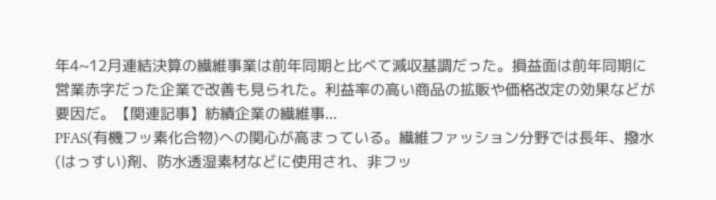年4~12月連結決算の繊維事業は前年同期と比べて減収基調だった。損益面は前年同期に営業赤字だった企業で改善も見られた。利益率の高い商品の拡販や価格改定の効果などが要因だ。【関連記事】紡績企業の繊維事...
PFAS(有機フッ素化合物)への関心が高まっている。繊維ファッション分野では長年、撥水(はっすい)剤、防水透湿素材などに使用され、非フッ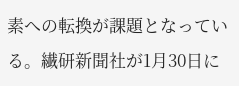素への転換が課題となっている。繊研新聞社が1月30日に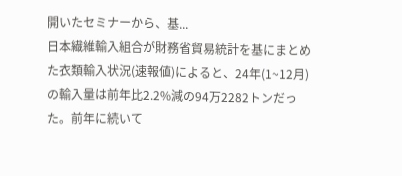開いたセミナーから、基...
日本繊維輸入組合が財務省貿易統計を基にまとめた衣類輸入状況(速報値)によると、24年(1~12月)の輸入量は前年比2.2%減の94万2282トンだった。前年に続いて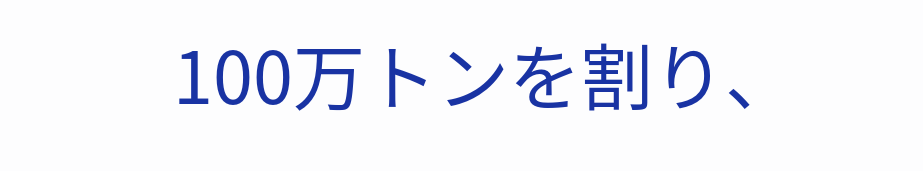100万トンを割り、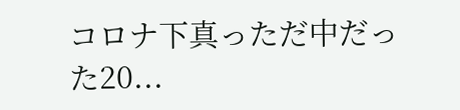コロナ下真っただ中だった20...